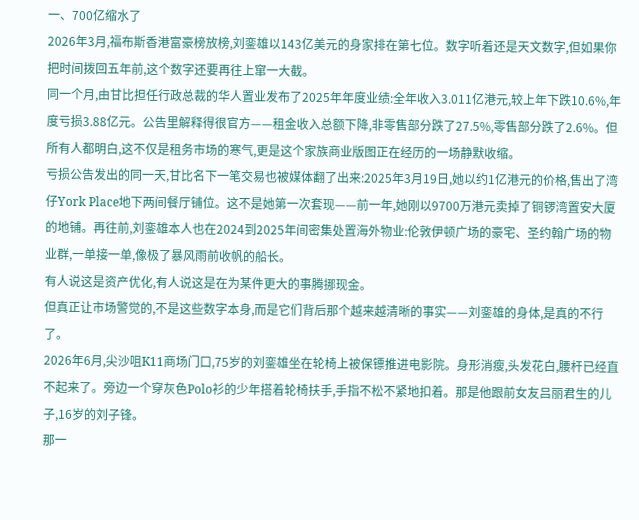一、700亿缩水了
2026年3月,福布斯香港富豪榜放榜,刘銮雄以143亿美元的身家排在第七位。数字听着还是天文数字,但如果你把时间拨回五年前,这个数字还要再往上窜一大截。
同一个月,由甘比担任行政总裁的华人置业发布了2025年年度业绩:全年收入3.011亿港元,较上年下跌10.6%,年度亏损3.88亿元。公告里解释得很官方——租金收入总额下降,非零售部分跌了27.5%,零售部分跌了2.6%。但所有人都明白,这不仅是租务市场的寒气,更是这个家族商业版图正在经历的一场静默收缩。
亏损公告发出的同一天,甘比名下一笔交易也被媒体翻了出来:2025年3月19日,她以约1亿港元的价格,售出了湾仔York Place地下两间餐厅铺位。这不是她第一次套现——前一年,她刚以9700万港元卖掉了铜锣湾置安大厦的地铺。再往前,刘銮雄本人也在2024到2025年间密集处置海外物业:伦敦伊顿广场的豪宅、圣约翰广场的物业群,一单接一单,像极了暴风雨前收帆的船长。
有人说这是资产优化,有人说这是在为某件更大的事腾挪现金。
但真正让市场警觉的,不是这些数字本身,而是它们背后那个越来越清晰的事实——刘銮雄的身体,是真的不行了。
2026年6月,尖沙咀K11商场门口,75岁的刘銮雄坐在轮椅上被保镖推进电影院。身形消瘦,头发花白,腰杆已经直不起来了。旁边一个穿灰色Polo衫的少年搭着轮椅扶手,手指不松不紧地扣着。那是他跟前女友吕丽君生的儿子,16岁的刘子锋。
那一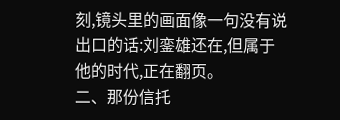刻,镜头里的画面像一句没有说出口的话:刘銮雄还在,但属于他的时代,正在翻页。
二、那份信托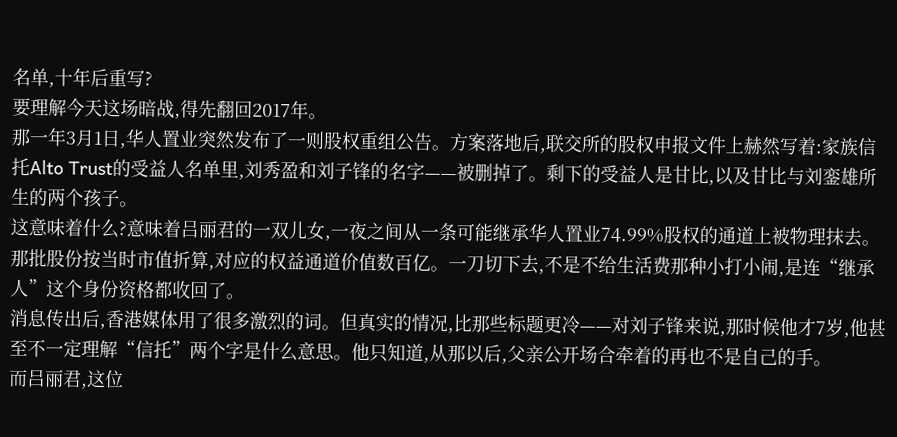名单,十年后重写?
要理解今天这场暗战,得先翻回2017年。
那一年3月1日,华人置业突然发布了一则股权重组公告。方案落地后,联交所的股权申报文件上赫然写着:家族信托Alto Trust的受益人名单里,刘秀盈和刘子锋的名字——被删掉了。剩下的受益人是甘比,以及甘比与刘銮雄所生的两个孩子。
这意味着什么?意味着吕丽君的一双儿女,一夜之间从一条可能继承华人置业74.99%股权的通道上被物理抹去。那批股份按当时市值折算,对应的权益通道价值数百亿。一刀切下去,不是不给生活费那种小打小闹,是连“继承人”这个身份资格都收回了。
消息传出后,香港媒体用了很多激烈的词。但真实的情况,比那些标题更冷——对刘子锋来说,那时候他才7岁,他甚至不一定理解“信托”两个字是什么意思。他只知道,从那以后,父亲公开场合牵着的再也不是自己的手。
而吕丽君,这位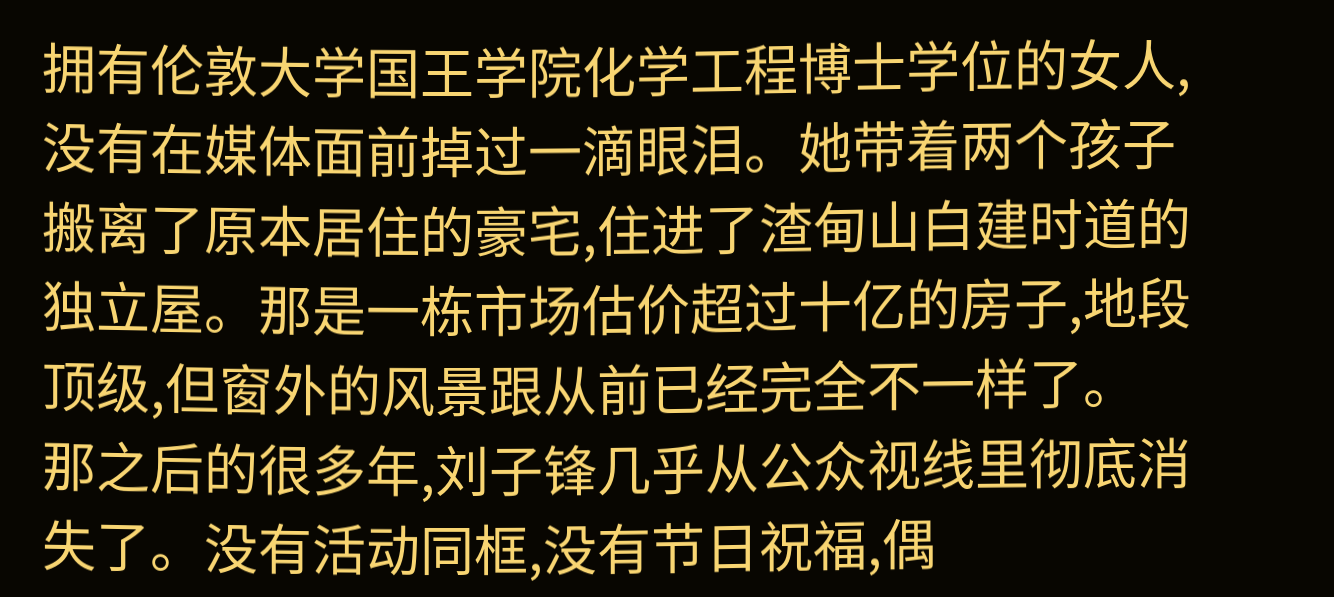拥有伦敦大学国王学院化学工程博士学位的女人,没有在媒体面前掉过一滴眼泪。她带着两个孩子搬离了原本居住的豪宅,住进了渣甸山白建时道的独立屋。那是一栋市场估价超过十亿的房子,地段顶级,但窗外的风景跟从前已经完全不一样了。
那之后的很多年,刘子锋几乎从公众视线里彻底消失了。没有活动同框,没有节日祝福,偶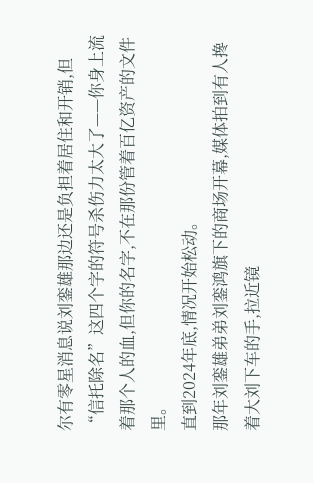尔有零星消息说刘銮雄那边还是负担着居住和开销,但“信托除名”这四个字的符号杀伤力太大了——你身上流着那个人的血,但你的名字,不在那份管着百亿资产的文件里。
直到2024年底,情况开始松动。
那年刘銮雄弟弟刘銮鸿旗下的商场开幕,媒体拍到有人搀着大刘下车的手,拉近镜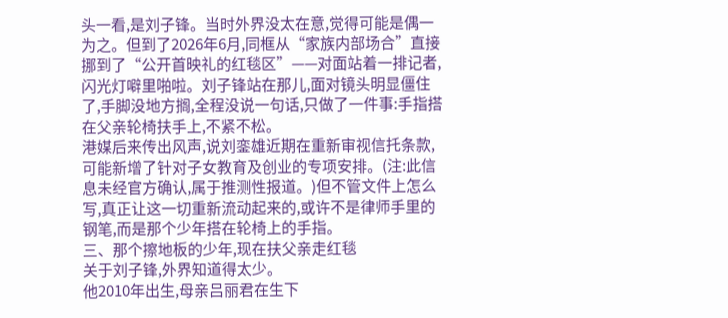头一看,是刘子锋。当时外界没太在意,觉得可能是偶一为之。但到了2026年6月,同框从“家族内部场合”直接挪到了“公开首映礼的红毯区”——对面站着一排记者,闪光灯噼里啪啦。刘子锋站在那儿,面对镜头明显僵住了,手脚没地方搁,全程没说一句话,只做了一件事:手指搭在父亲轮椅扶手上,不紧不松。
港媒后来传出风声,说刘銮雄近期在重新审视信托条款,可能新增了针对子女教育及创业的专项安排。(注:此信息未经官方确认,属于推测性报道。)但不管文件上怎么写,真正让这一切重新流动起来的,或许不是律师手里的钢笔,而是那个少年搭在轮椅上的手指。
三、那个擦地板的少年,现在扶父亲走红毯
关于刘子锋,外界知道得太少。
他2010年出生,母亲吕丽君在生下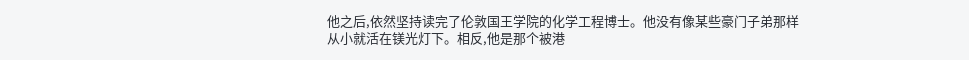他之后,依然坚持读完了伦敦国王学院的化学工程博士。他没有像某些豪门子弟那样从小就活在镁光灯下。相反,他是那个被港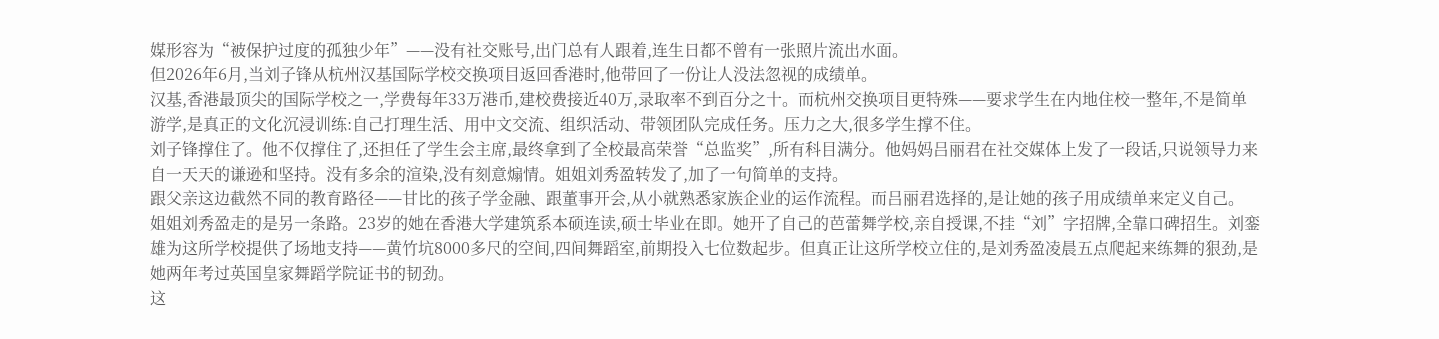媒形容为“被保护过度的孤独少年”——没有社交账号,出门总有人跟着,连生日都不曾有一张照片流出水面。
但2026年6月,当刘子锋从杭州汉基国际学校交换项目返回香港时,他带回了一份让人没法忽视的成绩单。
汉基,香港最顶尖的国际学校之一,学费每年33万港币,建校费接近40万,录取率不到百分之十。而杭州交换项目更特殊——要求学生在内地住校一整年,不是简单游学,是真正的文化沉浸训练:自己打理生活、用中文交流、组织活动、带领团队完成任务。压力之大,很多学生撑不住。
刘子锋撑住了。他不仅撑住了,还担任了学生会主席,最终拿到了全校最高荣誉“总监奖”,所有科目满分。他妈妈吕丽君在社交媒体上发了一段话,只说领导力来自一天天的谦逊和坚持。没有多余的渲染,没有刻意煽情。姐姐刘秀盈转发了,加了一句简单的支持。
跟父亲这边截然不同的教育路径——甘比的孩子学金融、跟董事开会,从小就熟悉家族企业的运作流程。而吕丽君选择的,是让她的孩子用成绩单来定义自己。
姐姐刘秀盈走的是另一条路。23岁的她在香港大学建筑系本硕连读,硕士毕业在即。她开了自己的芭蕾舞学校,亲自授课,不挂“刘”字招牌,全靠口碑招生。刘銮雄为这所学校提供了场地支持——黄竹坑8000多尺的空间,四间舞蹈室,前期投入七位数起步。但真正让这所学校立住的,是刘秀盈凌晨五点爬起来练舞的狠劲,是她两年考过英国皇家舞蹈学院证书的韧劲。
这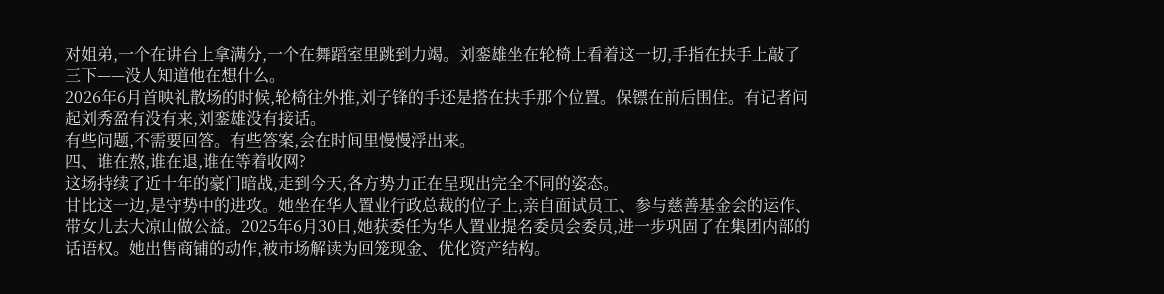对姐弟,一个在讲台上拿满分,一个在舞蹈室里跳到力竭。刘銮雄坐在轮椅上看着这一切,手指在扶手上敲了三下——没人知道他在想什么。
2026年6月首映礼散场的时候,轮椅往外推,刘子锋的手还是搭在扶手那个位置。保镖在前后围住。有记者问起刘秀盈有没有来,刘銮雄没有接话。
有些问题,不需要回答。有些答案,会在时间里慢慢浮出来。
四、谁在熬,谁在退,谁在等着收网?
这场持续了近十年的豪门暗战,走到今天,各方势力正在呈现出完全不同的姿态。
甘比这一边,是守势中的进攻。她坐在华人置业行政总裁的位子上,亲自面试员工、参与慈善基金会的运作、带女儿去大凉山做公益。2025年6月30日,她获委任为华人置业提名委员会委员,进一步巩固了在集团内部的话语权。她出售商铺的动作,被市场解读为回笼现金、优化资产结构。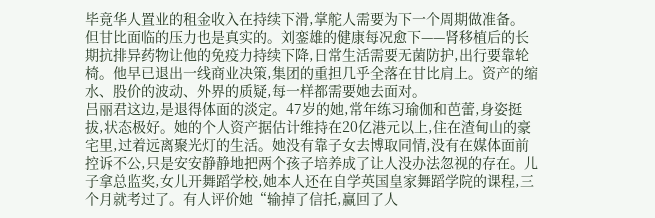毕竟华人置业的租金收入在持续下滑,掌舵人需要为下一个周期做准备。
但甘比面临的压力也是真实的。刘銮雄的健康每况愈下——肾移植后的长期抗排异药物让他的免疫力持续下降,日常生活需要无菌防护,出行要靠轮椅。他早已退出一线商业决策,集团的重担几乎全落在甘比肩上。资产的缩水、股价的波动、外界的质疑,每一样都需要她去面对。
吕丽君这边,是退得体面的淡定。47岁的她,常年练习瑜伽和芭蕾,身姿挺拔,状态极好。她的个人资产据估计维持在20亿港元以上,住在渣甸山的豪宅里,过着远离聚光灯的生活。她没有靠子女去博取同情,没有在媒体面前控诉不公,只是安安静静地把两个孩子培养成了让人没办法忽视的存在。儿子拿总监奖,女儿开舞蹈学校,她本人还在自学英国皇家舞蹈学院的课程,三个月就考过了。有人评价她“输掉了信托,赢回了人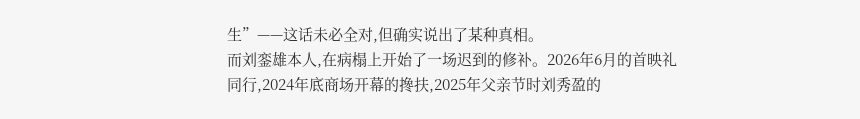生”——这话未必全对,但确实说出了某种真相。
而刘銮雄本人,在病榻上开始了一场迟到的修补。2026年6月的首映礼同行,2024年底商场开幕的搀扶,2025年父亲节时刘秀盈的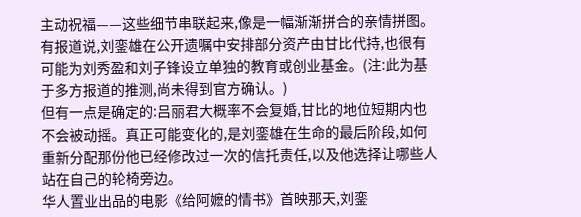主动祝福——这些细节串联起来,像是一幅渐渐拼合的亲情拼图。有报道说,刘銮雄在公开遗嘱中安排部分资产由甘比代持,也很有可能为刘秀盈和刘子锋设立单独的教育或创业基金。(注:此为基于多方报道的推测,尚未得到官方确认。)
但有一点是确定的:吕丽君大概率不会复婚,甘比的地位短期内也不会被动摇。真正可能变化的,是刘銮雄在生命的最后阶段,如何重新分配那份他已经修改过一次的信托责任,以及他选择让哪些人站在自己的轮椅旁边。
华人置业出品的电影《给阿嬷的情书》首映那天,刘銮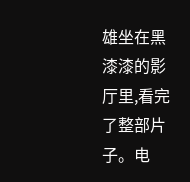雄坐在黑漆漆的影厅里,看完了整部片子。电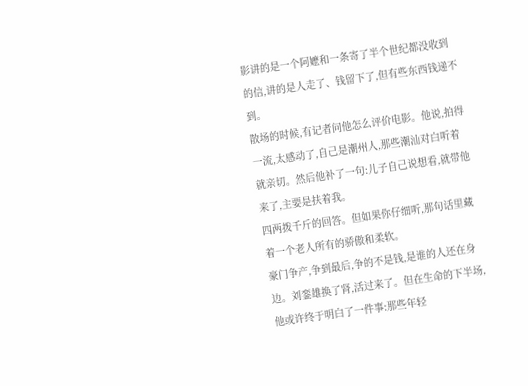影讲的是一个阿嬷和一条寄了半个世纪都没收到的信,讲的是人走了、钱留下了,但有些东西钱递不到。
散场的时候,有记者问他怎么评价电影。他说,拍得一流,太感动了,自己是潮州人,那些潮汕对白听着就亲切。然后他补了一句:儿子自己说想看,就带他来了,主要是扶着我。
四两拨千斤的回答。但如果你仔细听,那句话里藏着一个老人所有的骄傲和柔软。
豪门争产,争到最后,争的不是钱,是谁的人还在身边。刘銮雄换了肾,活过来了。但在生命的下半场,他或许终于明白了一件事:那些年轻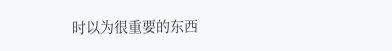时以为很重要的东西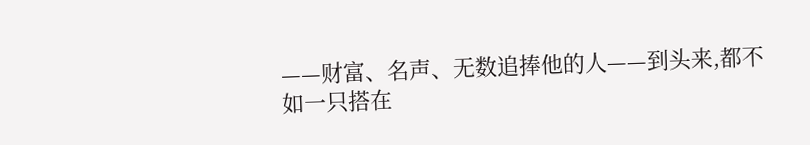——财富、名声、无数追捧他的人——到头来,都不如一只搭在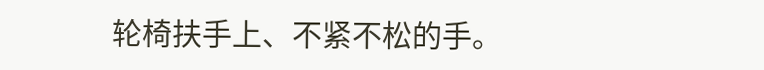轮椅扶手上、不紧不松的手。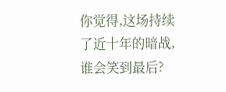你觉得,这场持续了近十年的暗战,谁会笑到最后?